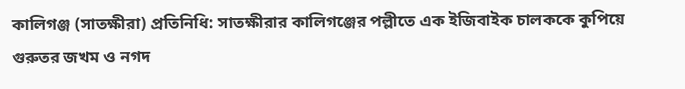কালিগঞ্জ (সাতক্ষীরা) প্রতিনিধি: সাতক্ষীরার কালিগঞ্জের পল্লীতে এক ইজিবাইক চালককে কুপিয়ে গুরুতর জখম ও নগদ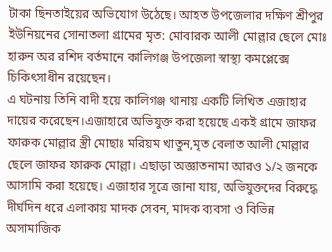টাকা ছিনতাইয়ের অভিযোগ উঠেছে। আহত উপজেলার দক্ষিণ শ্রীপুর ইউনিয়নের সোনাতলা গ্রামের মৃত: মোবারক আলী মোল্লার ছেলে মোঃ হারুন অর রশিদ বর্তমানে কালিগঞ্জ উপজেলা স্বাস্থ্য কমপ্লেক্সে চিকিৎসাধীন রয়েছেন।
এ ঘটনায় তিনি বাদী হয়ে কালিগঞ্জ থানায় একটি লিখিত এজাহার দায়ের করেছেন।এজাহারে অভিযুক্ত করা হয়েছে একই গ্রামে জাফর ফারুক মোল্লার স্ত্রী মোছাঃ মরিয়ম খাতুন,মৃত বেলাত আলী মোল্লার ছেলে জাফর ফারুক মোল্লা। এছাড়া অজ্ঞাতনামা আরও ১/২ জনকে আসামি করা হয়েছে। এজাহার সূত্রে জানা যায়, অভিযুক্তদের বিরুদ্ধে দীর্ঘদিন ধরে এলাকায় মাদক সেবন, মাদক ব্যবসা ও বিভিন্ন অসামাজিক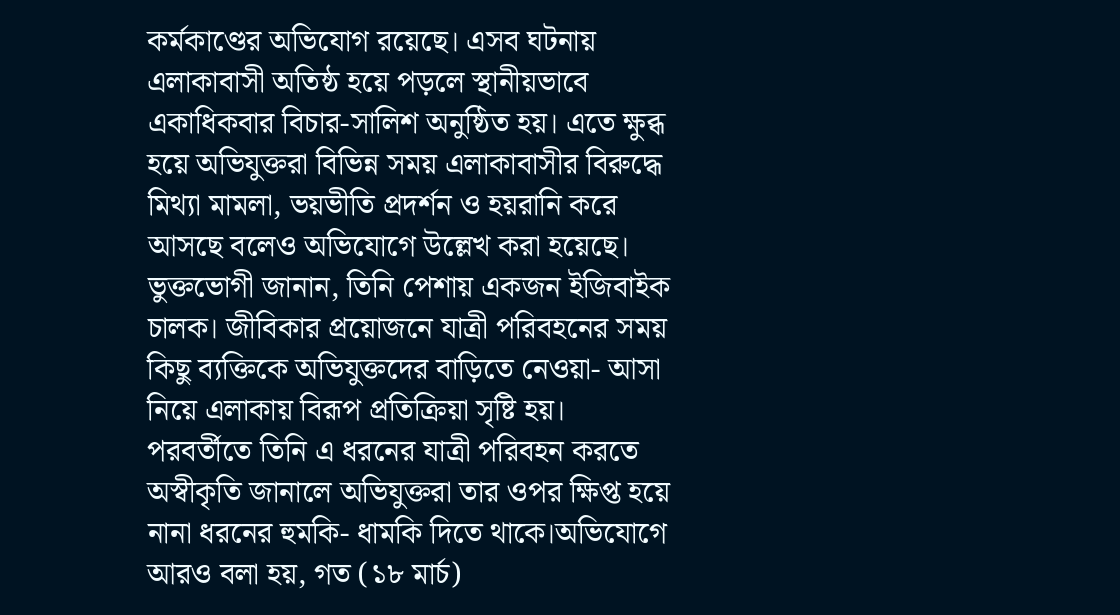কর্মকাণ্ডের অভিযোগ রয়েছে। এসব ঘটনায় এলাকাবাসী অতিষ্ঠ হয়ে পড়লে স্থানীয়ভাবে একাধিকবার বিচার-সালিশ অনুষ্ঠিত হয়। এতে ক্ষুব্ধ হয়ে অভিযুক্তরা বিভিন্ন সময় এলাকাবাসীর বিরুদ্ধে মিথ্যা মামলা, ভয়ভীতি প্রদর্শন ও হয়রানি করে আসছে বলেও অভিযোগে উল্লেখ করা হয়েছে।
ভুক্তভোগী জানান, তিনি পেশায় একজন ইজিবাইক চালক। জীবিকার প্রয়োজনে যাত্রী পরিবহনের সময় কিছু ব্যক্তিকে অভিযুক্তদের বাড়িতে নেওয়া- আসা নিয়ে এলাকায় বিরূপ প্রতিক্রিয়া সৃষ্টি হয়। পরবর্তীতে তিনি এ ধরনের যাত্রী পরিবহন করতে অস্বীকৃতি জানালে অভিযুক্তরা তার ওপর ক্ষিপ্ত হয়ে নানা ধরনের হুমকি- ধামকি দিতে থাকে।অভিযোগে আরও বলা হয়, গত (১৮ মার্চ)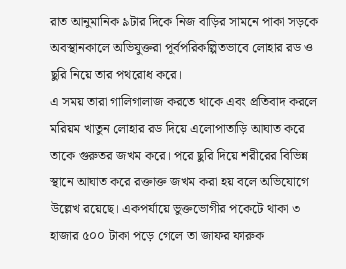রাত আনুমানিক ৯টার দিকে নিজ বাড়ির সামনে পাকা সড়কে অবস্থানকালে অভিযুক্তরা পূর্বপরিকল্পিতভাবে লোহার রড ও ছুরি নিয়ে তার পথরোধ করে।
এ সময় তারা গালিগালাজ করতে থাকে এবং প্রতিবাদ করলে মরিয়ম খাতুন লোহার রড দিয়ে এলোপাতাড়ি আঘাত করে তাকে গুরুতর জখম করে। পরে ছুরি দিয়ে শরীরের বিভিন্ন স্থানে আঘাত করে রক্তাক্ত জখম করা হয় বলে অভিযোগে উল্লেখ রয়েছে। একপর্যায়ে ভুক্তভোগীর পকেটে থাকা ৩ হাজার ৫০০ টাকা পড়ে গেলে তা জাফর ফারুক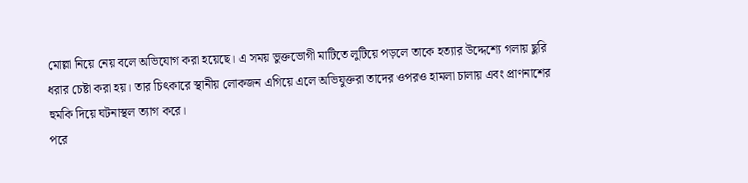মোল্লা নিয়ে নেয় বলে অভিযোগ করা হয়েছে। এ সময় ভুক্তভোগী মাটিতে লুটিয়ে পড়লে তাকে হত্যার উদ্দেশ্যে গলায় ছুরি ধরার চেষ্টা করা হয়। তার চিৎকারে স্থানীয় লোকজন এগিয়ে এলে অভিযুক্তরা তাদের ওপরও হামলা চালায় এবং প্রাণনাশের হুমকি দিয়ে ঘটনাস্থল ত্যাগ করে।
পরে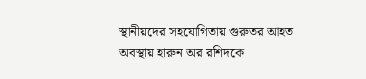স্থানীয়দের সহযোগিতায় গুরুতর আহত অবস্থায় হারুন অর রশিদকে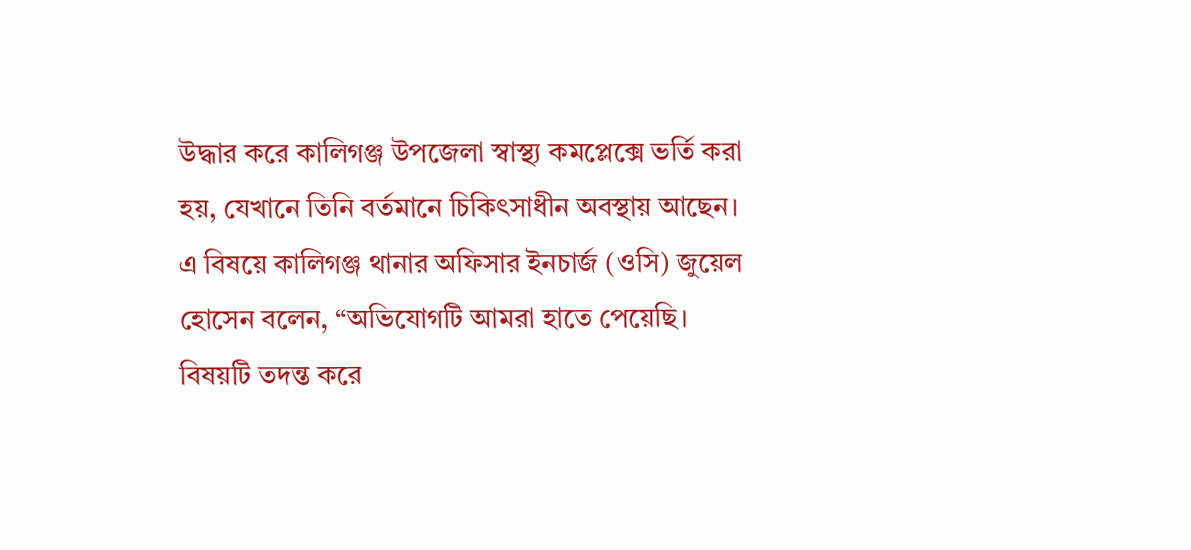উদ্ধার করে কালিগঞ্জ উপজেলা স্বাস্থ্য কমপ্লেক্সে ভর্তি করা হয়, যেখানে তিনি বর্তমানে চিকিৎসাধীন অবস্থায় আছেন।
এ বিষয়ে কালিগঞ্জ থানার অফিসার ইনচার্জ (ওসি) জুয়েল হোসেন বলেন, “অভিযোগটি আমরা হাতে পেয়েছি। বিষয়টি তদন্ত করে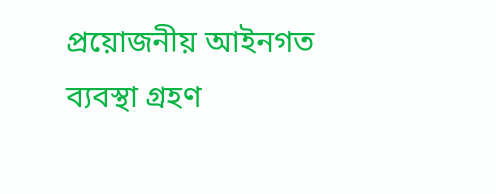প্রয়োজনীয় আইনগত ব্যবস্থা গ্রহণ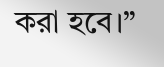করা হবে।”